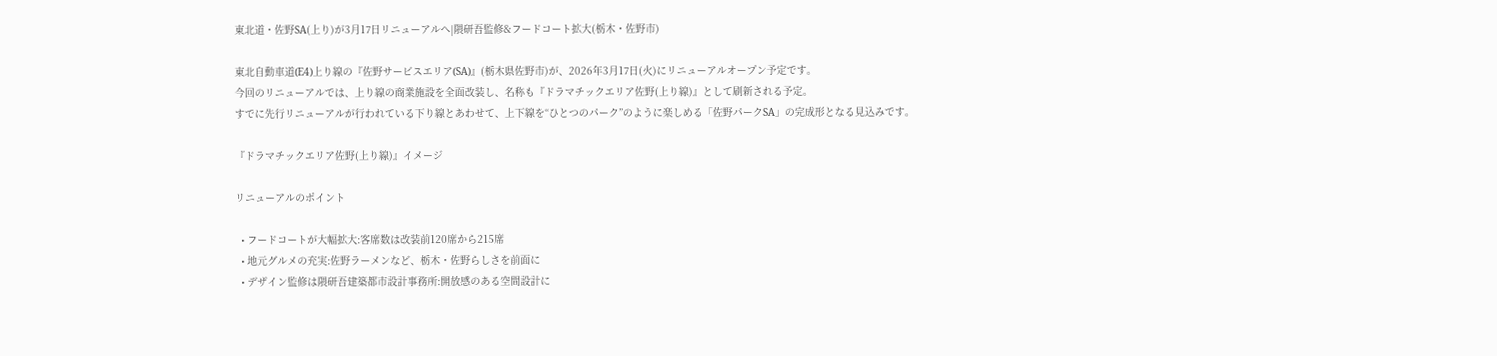東北道・佐野SA(上り)が3月17日リニューアルへ|隈研吾監修&フードコート拡大(栃木・佐野市)

東北自動車道(E4)上り線の『佐野サービスエリア(SA)』(栃木県佐野市)が、2026年3月17日(火)にリニューアルオープン予定です。
今回のリニューアルでは、上り線の商業施設を全面改装し、名称も『ドラマチックエリア佐野(上り線)』として刷新される予定。
すでに先行リニューアルが行われている下り線とあわせて、上下線を“ひとつのパーク”のように楽しめる「佐野パークSA」の完成形となる見込みです。

『ドラマチックエリア佐野(上り線)』イメージ

リニューアルのポイント

  • フードコートが大幅拡大:客席数は改装前120席から215席
  • 地元グルメの充実:佐野ラーメンなど、栃木・佐野らしさを前面に
  • デザイン監修は隈研吾建築都市設計事務所:開放感のある空間設計に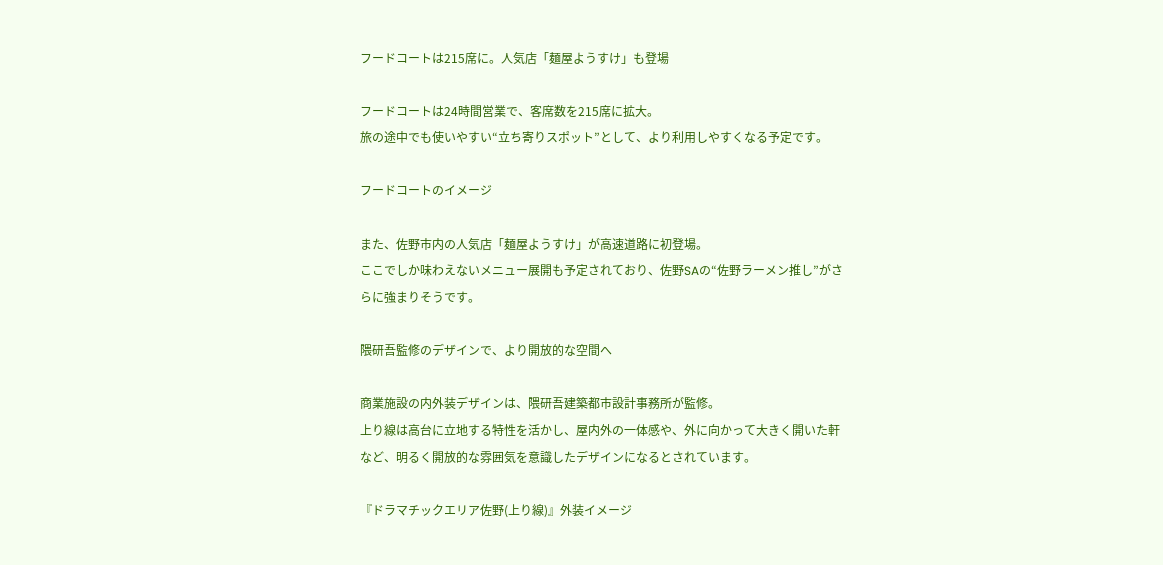フードコートは215席に。人気店「麺屋ようすけ」も登場

フードコートは24時間営業で、客席数を215席に拡大。
旅の途中でも使いやすい“立ち寄りスポット”として、より利用しやすくなる予定です。

フードコートのイメージ

また、佐野市内の人気店「麺屋ようすけ」が高速道路に初登場。
ここでしか味わえないメニュー展開も予定されており、佐野SAの“佐野ラーメン推し”がさらに強まりそうです。

隈研吾監修のデザインで、より開放的な空間へ

商業施設の内外装デザインは、隈研吾建築都市設計事務所が監修。
上り線は高台に立地する特性を活かし、屋内外の一体感や、外に向かって大きく開いた軒など、明るく開放的な雰囲気を意識したデザインになるとされています。

『ドラマチックエリア佐野(上り線)』外装イメージ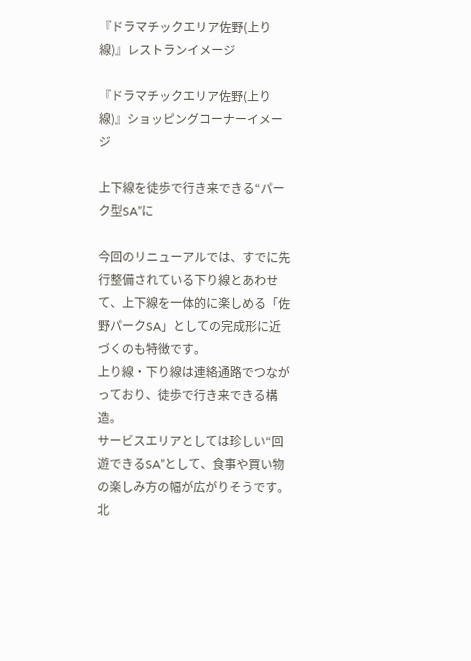『ドラマチックエリア佐野(上り線)』レストランイメージ

『ドラマチックエリア佐野(上り線)』ショッピングコーナーイメージ

上下線を徒歩で行き来できる“パーク型SA”に

今回のリニューアルでは、すでに先行整備されている下り線とあわせて、上下線を一体的に楽しめる「佐野パークSA」としての完成形に近づくのも特徴です。
上り線・下り線は連絡通路でつながっており、徒歩で行き来できる構造。
サービスエリアとしては珍しい“回遊できるSA”として、食事や買い物の楽しみ方の幅が広がりそうです。
北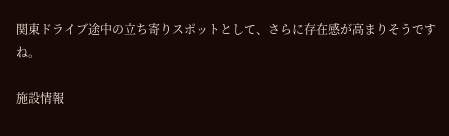関東ドライブ途中の立ち寄りスポットとして、さらに存在感が高まりそうですね。

施設情報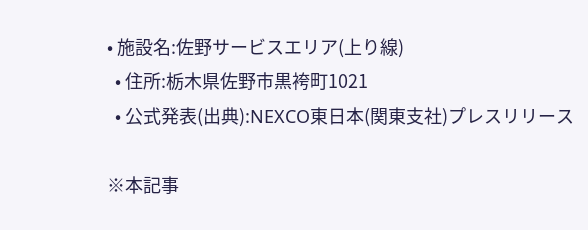• 施設名:佐野サービスエリア(上り線)
  • 住所:栃木県佐野市黒袴町1021
  • 公式発表(出典):NEXCO東日本(関東支社)プレスリリース

※本記事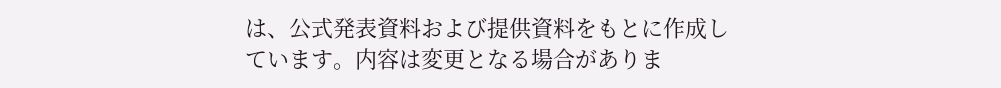は、公式発表資料および提供資料をもとに作成しています。内容は変更となる場合がありま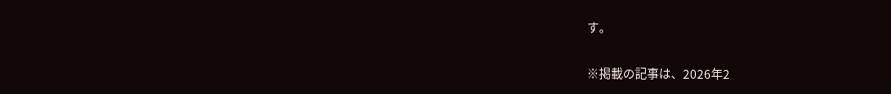す。

※掲載の記事は、2026年2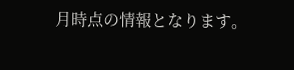月時点の情報となります。